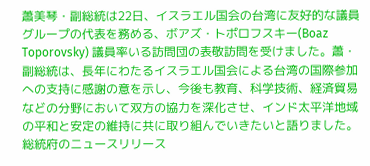蕭美琴・副総統は22日、イスラエル国会の台湾に友好的な議員グループの代表を務める、ボアズ・トポロフスキー(Boaz Toporovsky) 議員率いる訪問団の表敬訪問を受けました。蕭・副総統は、長年にわたるイスラエル国会による台湾の国際参加への支持に感謝の意を示し、今後も教育、科学技術、経済貿易などの分野において双方の協力を深化させ、インド太平洋地域の平和と安定の維持に共に取り組んでいきたいと語りました。
総統府のニュースリリース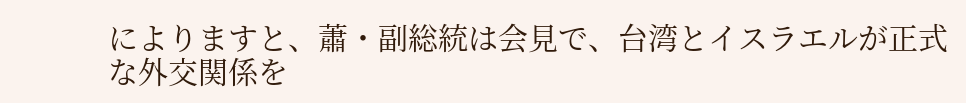によりますと、蕭・副総統は会見で、台湾とイスラエルが正式な外交関係を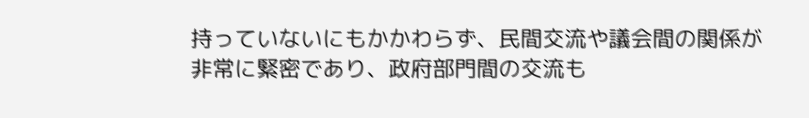持っていないにもかかわらず、民間交流や議会間の関係が非常に緊密であり、政府部門間の交流も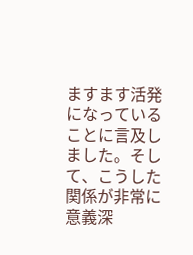ますます活発になっていることに言及しました。そして、こうした関係が非常に意義深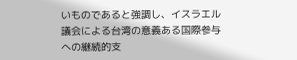いものであると強調し、イスラエル議会による台湾の意義ある国際参与への継続的支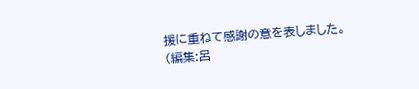援に重ねて感謝の意を表しました。
(編集:呂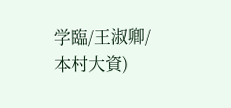学臨/王淑卿/本村大資)